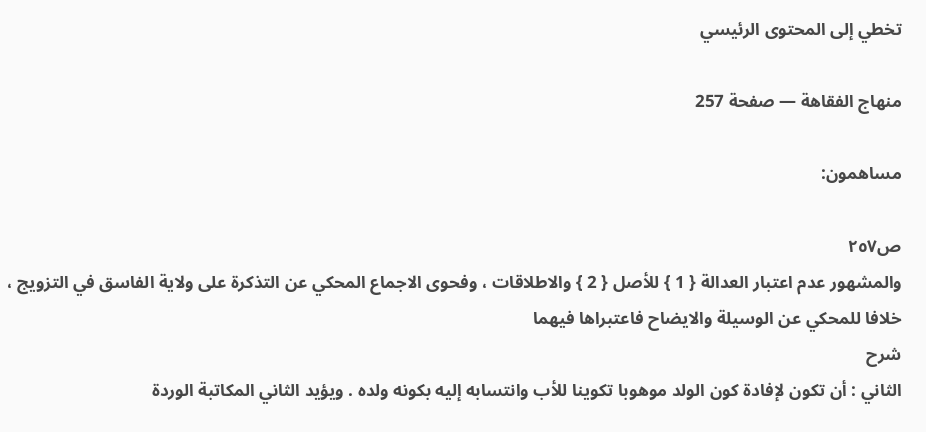تخطي إلى المحتوى الرئيسي

منهاج الفقاهة — صفحة 257

مساهمون:

ص٢٥٧
والمشهور عدم اعتبار العدالة { 1 } للأصل { 2 } والاطلاقات ، وفحوى الاجماع المحكي عن التذكرة على ولاية الفاسق في التزويج ، خلافا للمحكي عن الوسيلة والايضاح فاعتبراها فيهما
شرح
الثاني : أن تكون لإفادة كون الولد موهوبا تكوينا للأب وانتسابه إليه بكونه ولده . ويؤيد الثاني المكاتبة الوردة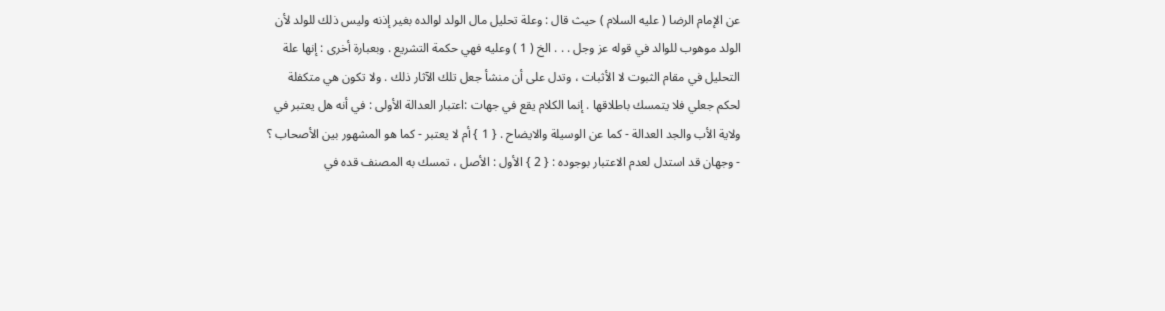عن الإمام الرضا ( عليه السلام ) حيث قال : وعلة تحليل مال الولد لوالده بغير إذنه وليس ذلك للولد لأن الولد موهوب للوالد في قوله عز وجل . . . الخ ( 1 ) وعليه فهي حكمة التشريع . وبعبارة أخرى : إنها علة التحليل في مقام الثبوت لا الأثبات ، وتدل على أن منشأ جعل تلك الآثار ذلك . ولا تكون هي متكفلة لحكم جعلي فلا يتمسك باطلاقها . إنما الكلام يقع في جهات :اعتبار العدالة الأولى : في أنه هل يعتبر في ولاية الأب والجد العدالة - كما عن الوسيلة والايضاح . { 1 } أم لا يعتبر - كما هو المشهور بين الأصحاب ؟ - وجهان قد استدل لعدم الاعتبار بوجوده : { 2 } الأول : الأصل ، تمسك به المصنف قده في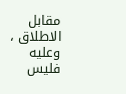مقابل الاطلاق ، وعليه فليس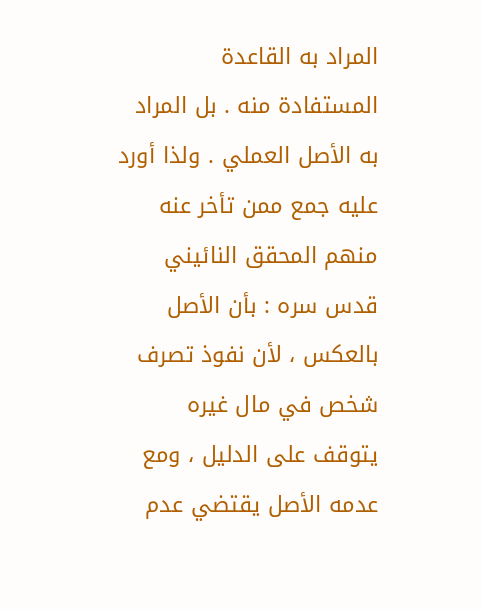المراد به القاعدة المستفادة منه . بل المراد به الأصل العملي . ولذا أورد عليه جمع ممن تأخر عنه منهم المحقق النائيني قدس سره : بأن الأصل بالعكس ، لأن نفوذ تصرف شخص في مال غيره يتوقف على الدليل ، ومع عدمه الأصل يقتضي عدم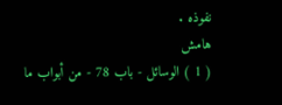نفوذه .
هامش
( 1 ) الوسائل - باب 78 - من أبواب ما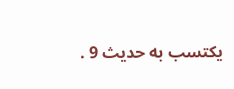يكتسب به حديث 9 .